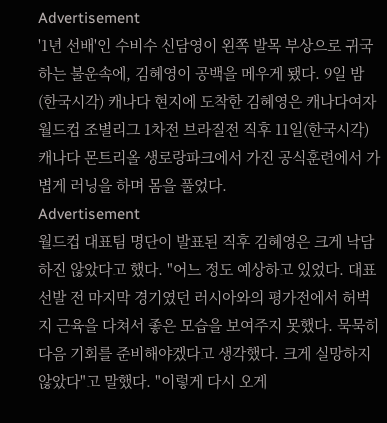Advertisement
'1년 선배'인 수비수 신담영이 왼쪽 발목 부상으로 귀국하는 불운속에, 김혜영이 공백을 메우게 됐다. 9일 밤(한국시각) 캐나다 현지에 도착한 김혜영은 캐나다여자월드컵 조별리그 1차전 브라질전 직후 11일(한국시각) 캐나다 몬트리올 생로랑파크에서 가진 공식훈련에서 가볍게 러닝을 하며 몸을 풀었다.
Advertisement
월드컵 대표팀 명단이 발표된 직후 김혜영은 크게 낙담하진 않았다고 했다. "어느 정도 예상하고 있었다. 대표선발 전 마지막 경기였던 러시아와의 평가전에서 허벅지 근육을 다쳐서 좋은 모습을 보여주지 못했다. 묵묵히 다음 기회를 준비해야겠다고 생각했다. 크게 실망하지 않았다"고 말했다. "이렇게 다시 오게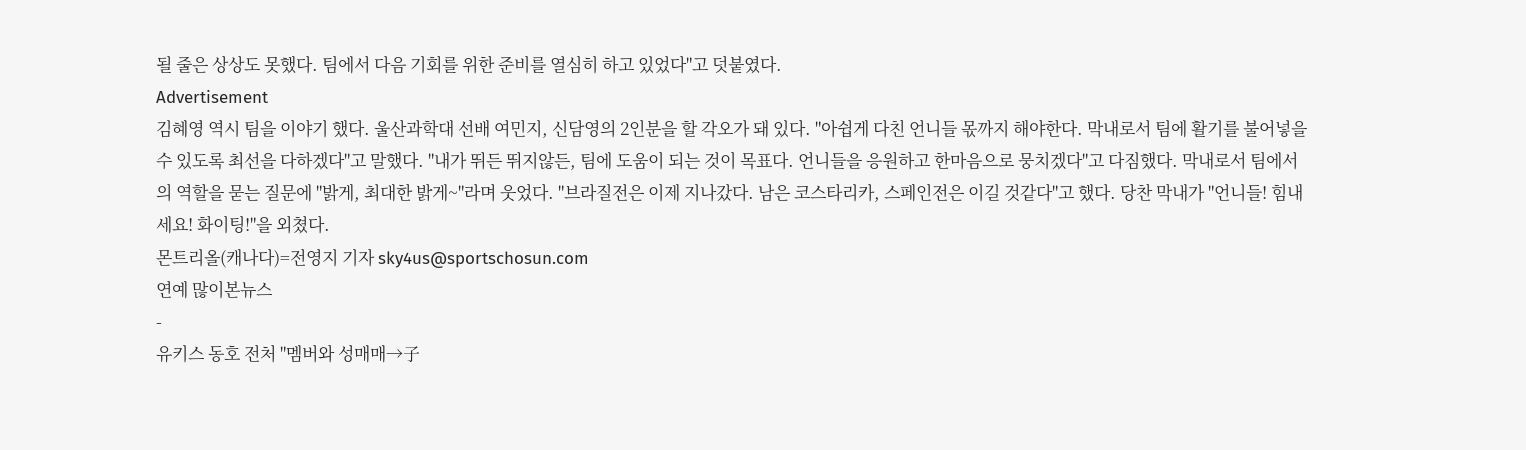될 줄은 상상도 못했다. 팀에서 다음 기회를 위한 준비를 열심히 하고 있었다"고 덧붙였다.
Advertisement
김혜영 역시 팀을 이야기 했다. 울산과학대 선배 여민지, 신담영의 2인분을 할 각오가 돼 있다. "아쉽게 다친 언니들 몫까지 해야한다. 막내로서 팀에 활기를 불어넣을 수 있도록 최선을 다하겠다"고 말했다. "내가 뛰든 뛰지않든, 팀에 도움이 되는 것이 목표다. 언니들을 응원하고 한마음으로 뭉치겠다"고 다짐했다. 막내로서 팀에서의 역할을 묻는 질문에 "밝게, 최대한 밝게~"라며 웃었다. "브라질전은 이제 지나갔다. 남은 코스타리카, 스페인전은 이길 것같다"고 했다. 당찬 막내가 "언니들! 힘내세요! 화이팅!"을 외쳤다.
몬트리올(캐나다)=전영지 기자 sky4us@sportschosun.com
연예 많이본뉴스
-
유키스 동호 전처 "멤버와 성매매→子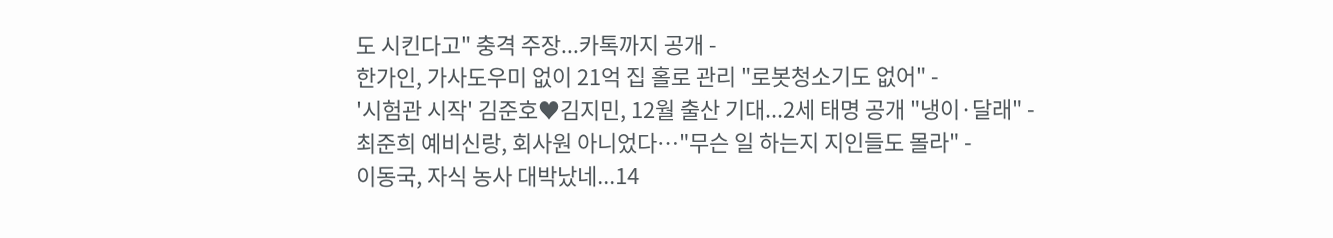도 시킨다고" 충격 주장...카톡까지 공개 -
한가인, 가사도우미 없이 21억 집 홀로 관리 "로봇청소기도 없어" -
'시험관 시작' 김준호♥김지민, 12월 출산 기대...2세 태명 공개 "냉이·달래" -
최준희 예비신랑, 회사원 아니었다…"무슨 일 하는지 지인들도 몰라" -
이동국, 자식 농사 대박났네...14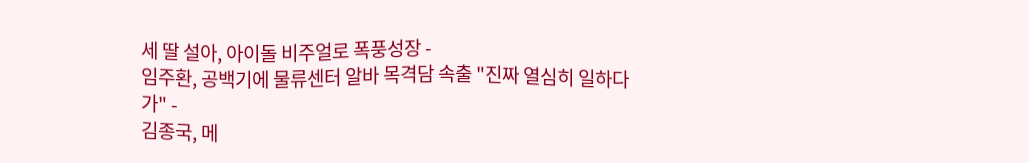세 딸 설아, 아이돌 비주얼로 폭풍성장 -
임주환, 공백기에 물류센터 알바 목격담 속출 "진짜 열심히 일하다 가" -
김종국, 메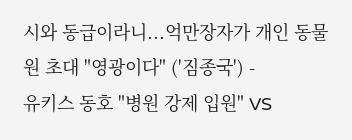시와 동급이라니...억만장자가 개인 동물원 초대 "영광이다" ('짐종국') -
유키스 동호 "병원 강제 입원" VS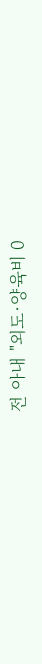전 아내 "외도·양육비 0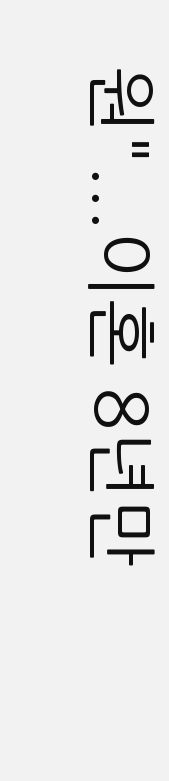원"...이혼 8년만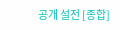공개 설전 [종합]